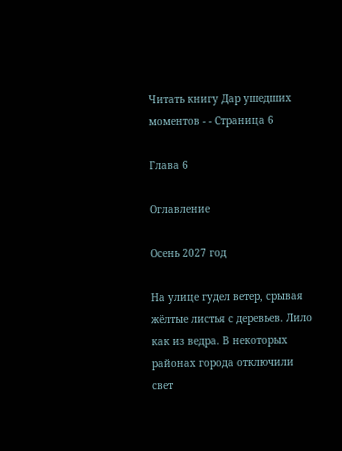Читать книгу Дар ушедших моментов - - Страница 6

Глава 6

Оглавление

Осень 2027 год

На улице гудел ветер, срывая жёлтые листья с деревьев. Лило как из ведра. В некоторых районах города отключили свет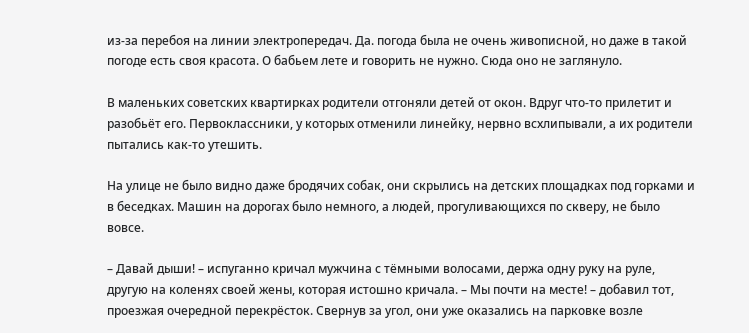из-за перебоя на линии электропередач. Да. погода была не очень живописной, но даже в такой погоде есть своя красота. О бабьем лете и говорить не нужно. Сюда оно не заглянуло.

В маленьких советских квартирках родители отгоняли детей от окон. Вдруг что-то прилетит и разобьёт его. Первоклассники, у которых отменили линейку, нервно всхлипывали, а их родители пытались как-то утешить.

На улице не было видно даже бродячих собак, они скрылись на детских площадках под горками и в беседках. Машин на дорогах было немного, а людей, прогуливающихся по скверу, не было вовсе.

– Давай дыши! – испуганно кричал мужчина с тёмными волосами, держа одну руку на руле, другую на коленях своей жены, которая истошно кричала. – Мы почти на месте! – добавил тот, проезжая очередной перекрёсток. Свернув за угол, они уже оказались на парковке возле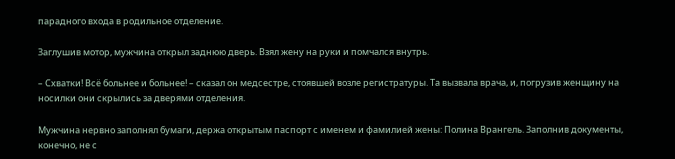парадного входа в родильное отделение.

Заглушив мотор, мужчина открыл заднюю дверь. Взял жену на руки и помчался внутрь.

– Схватки! Всё больнее и больнее! – сказал он медсестре, стоявшей возле регистратуры. Та вызвала врача, и, погрузив женщину на носилки они скрылись за дверями отделения.

Мужчина нервно заполнял бумаги, держа открытым паспорт с именем и фамилией жены: Полина Врангель. Заполнив документы, конечно, не с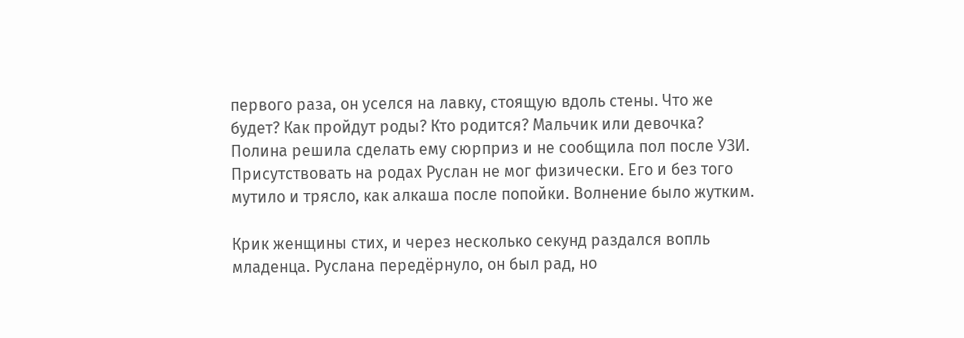первого раза, он уселся на лавку, стоящую вдоль стены. Что же будет? Как пройдут роды? Кто родится? Мальчик или девочка? Полина решила сделать ему сюрприз и не сообщила пол после УЗИ. Присутствовать на родах Руслан не мог физически. Его и без того мутило и трясло, как алкаша после попойки. Волнение было жутким.

Крик женщины стих, и через несколько секунд раздался вопль младенца. Руслана передёрнуло, он был рад, но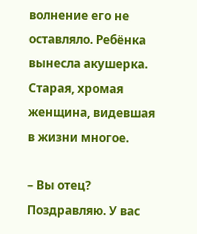волнение его не оставляло. Ребёнка вынесла акушерка. Старая, хромая женщина, видевшая в жизни многое.

– Вы отец? Поздравляю. У вас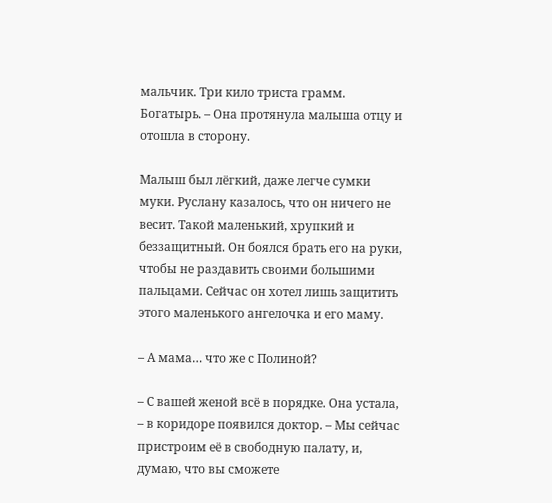мальчик. Три кило триста грамм. Богатырь. – Она протянула малыша отцу и отошла в сторону.

Малыш был лёгкий, даже легче сумки муки. Руслану казалось, что он ничего не весит. Такой маленький, хрупкий и беззащитный. Он боялся брать его на руки, чтобы не раздавить своими большими пальцами. Сейчас он хотел лишь защитить этого маленького ангелочка и его маму.

– А мама… что же с Полиной?

– С вашей женой всё в порядке. Она устала, – в коридоре появился доктор. – Мы сейчас пристроим её в свободную палату, и, думаю, что вы сможете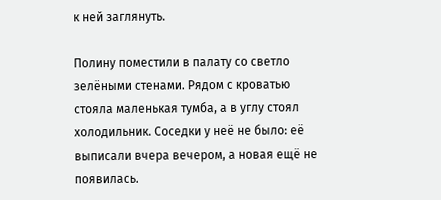к ней заглянуть.

Полину поместили в палату со светло зелёными стенами. Рядом с кроватью стояла маленькая тумба, а в углу стоял холодильник. Соседки у неё не было: её выписали вчера вечером, а новая ещё не появилась.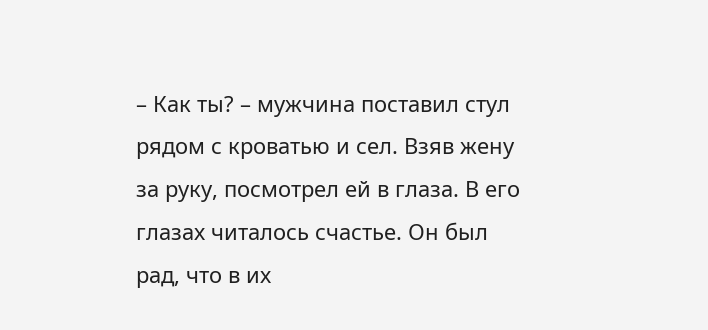– Как ты? – мужчина поставил стул рядом с кроватью и сел. Взяв жену за руку, посмотрел ей в глаза. В его глазах читалось счастье. Он был рад, что в их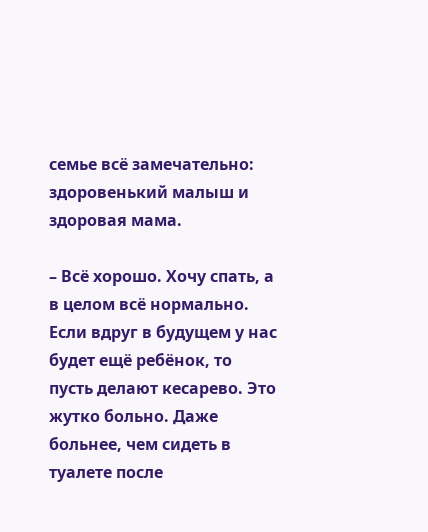семье всё замечательно: здоровенький малыш и здоровая мама.

– Всё хорошо. Хочу спать, а в целом всё нормально. Если вдруг в будущем у нас будет ещё ребёнок, то пусть делают кесарево. Это жутко больно. Даже больнее, чем сидеть в туалете после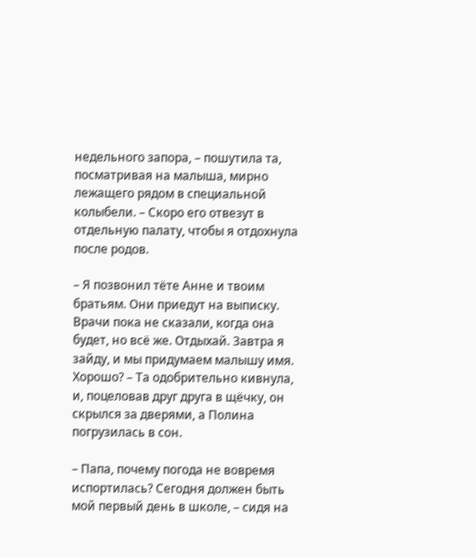недельного запора, – пошутила та, посматривая на малыша, мирно лежащего рядом в специальной колыбели. – Скоро его отвезут в отдельную палату, чтобы я отдохнула после родов.

– Я позвонил тёте Анне и твоим братьям. Они приедут на выписку. Врачи пока не сказали, когда она будет, но всё же. Отдыхай. Завтра я зайду, и мы придумаем малышу имя. Хорошо? – Та одобрительно кивнула, и, поцеловав друг друга в щёчку, он скрылся за дверями, а Полина погрузилась в сон.

– Папа, почему погода не вовремя испортилась? Сегодня должен быть мой первый день в школе, – сидя на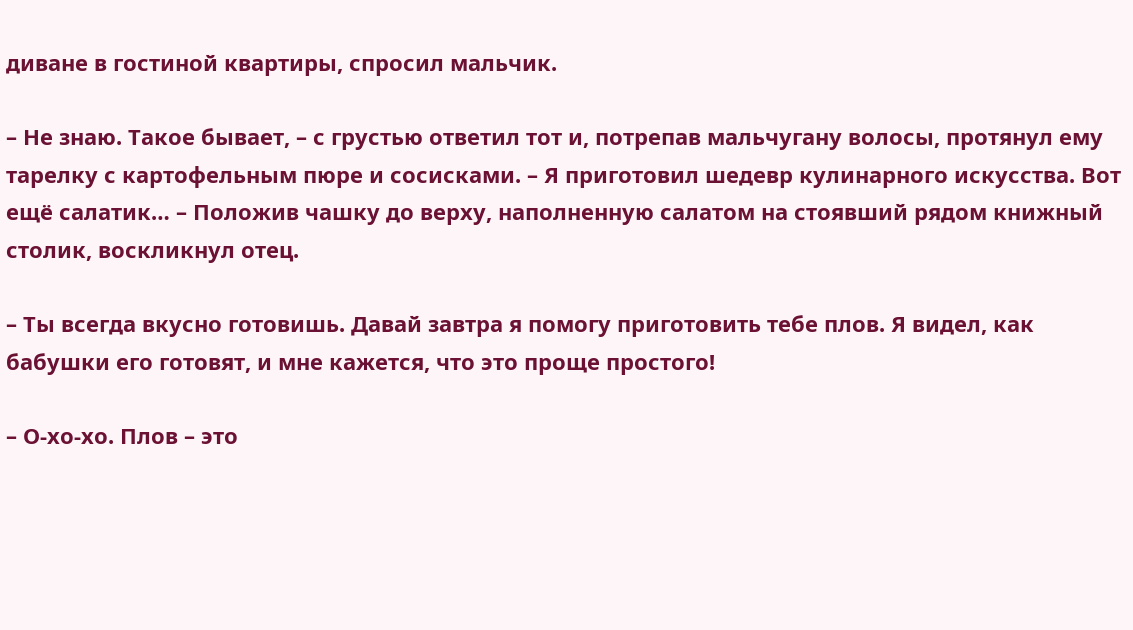диване в гостиной квартиры, спросил мальчик.

– Не знаю. Такое бывает, – с грустью ответил тот и, потрепав мальчугану волосы, протянул ему тарелку с картофельным пюре и сосисками. – Я приготовил шедевр кулинарного искусства. Вот ещё салатик… – Положив чашку до верху, наполненную салатом на стоявший рядом книжный столик, воскликнул отец.

– Ты всегда вкусно готовишь. Давай завтра я помогу приготовить тебе плов. Я видел, как бабушки его готовят, и мне кажется, что это проще простого!

– О-хо-хо. Плов – это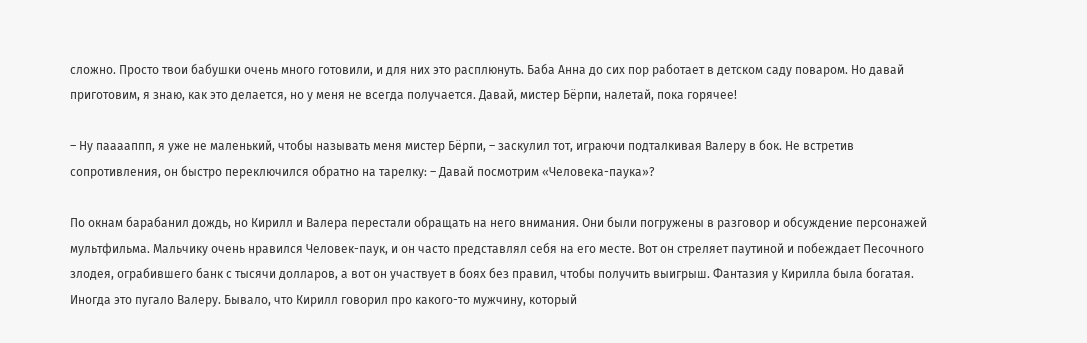сложно. Просто твои бабушки очень много готовили, и для них это расплюнуть. Баба Анна до сих пор работает в детском саду поваром. Но давай приготовим, я знаю, как это делается, но у меня не всегда получается. Давай, мистер Бёрпи, налетай, пока горячее!

– Ну пааааппп, я уже не маленький, чтобы называть меня мистер Бёрпи, – заскулил тот, играючи подталкивая Валеру в бок. Не встретив сопротивления, он быстро переключился обратно на тарелку: – Давай посмотрим «Человека-паука»?

По окнам барабанил дождь, но Кирилл и Валера перестали обращать на него внимания. Они были погружены в разговор и обсуждение персонажей мультфильма. Мальчику очень нравился Человек-паук, и он часто представлял себя на его месте. Вот он стреляет паутиной и побеждает Песочного злодея, ограбившего банк с тысячи долларов, а вот он участвует в боях без правил, чтобы получить выигрыш. Фантазия у Кирилла была богатая. Иногда это пугало Валеру. Бывало, что Кирилл говорил про какого-то мужчину, который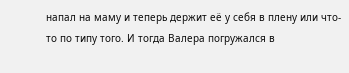напал на маму и теперь держит её у себя в плену или что-то по типу того. И тогда Валера погружался в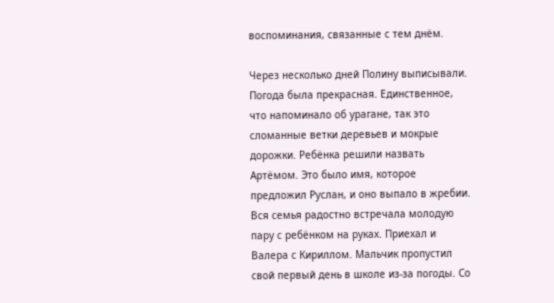воспоминания, связанные с тем днём.

Через несколько дней Полину выписывали. Погода была прекрасная. Единственное, что напоминало об урагане, так это сломанные ветки деревьев и мокрые дорожки. Ребёнка решили назвать Артёмом. Это было имя, которое предложил Руслан, и оно выпало в жребии. Вся семья радостно встречала молодую пару с ребёнком на руках. Приехал и Валера с Кириллом. Мальчик пропустил свой первый день в школе из-за погоды. Со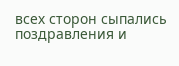всех сторон сыпались поздравления и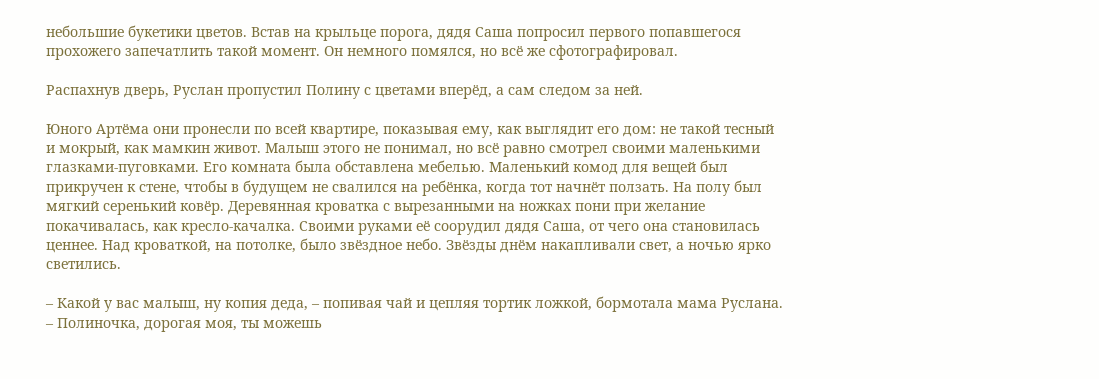небольшие букетики цветов. Встав на крыльце порога, дядя Саша попросил первого попавшегося прохожего запечатлить такой момент. Он немного помялся, но всё же сфотографировал.

Распахнув дверь, Руслан пропустил Полину с цветами вперёд, а сам следом за ней.

Юного Артёма они пронесли по всей квартире, показывая ему, как выглядит его дом: не такой тесный и мокрый, как мамкин живот. Малыш этого не понимал, но всё равно смотрел своими маленькими глазками-пуговками. Его комната была обставлена мебелью. Маленький комод для вещей был прикручен к стене, чтобы в будущем не свалился на ребёнка, когда тот начнёт ползать. На полу был мягкий серенький ковёр. Деревянная кроватка с вырезанными на ножках пони при желание покачивалась, как кресло-качалка. Своими руками её соорудил дядя Саша, от чего она становилась ценнее. Над кроваткой, на потолке, было звёздное небо. Звёзды днём накапливали свет, а ночью ярко светились.

– Какой у вас малыш, ну копия деда, – попивая чай и цепляя тортик ложкой, бормотала мама Руслана. – Полиночка, дорогая моя, ты можешь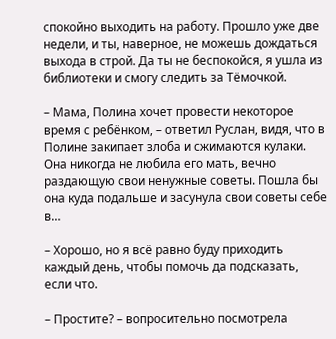спокойно выходить на работу. Прошло уже две недели, и ты, наверное, не можешь дождаться выхода в строй. Да ты не беспокойся, я ушла из библиотеки и смогу следить за Тёмочкой.

– Мама, Полина хочет провести некоторое время с ребёнком, – ответил Руслан, видя, что в Полине закипает злоба и сжимаются кулаки. Она никогда не любила его мать, вечно раздающую свои ненужные советы. Пошла бы она куда подальше и засунула свои советы себе в…

– Хорошо, но я всё равно буду приходить каждый день, чтобы помочь да подсказать, если что.

– Простите? – вопросительно посмотрела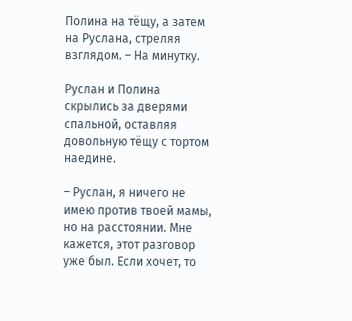Полина на тёщу, а затем на Руслана, стреляя взглядом. – На минутку.

Руслан и Полина скрылись за дверями спальной, оставляя довольную тёщу с тортом наедине.

– Руслан, я ничего не имею против твоей мамы, но на расстоянии. Мне кажется, этот разговор уже был. Если хочет, то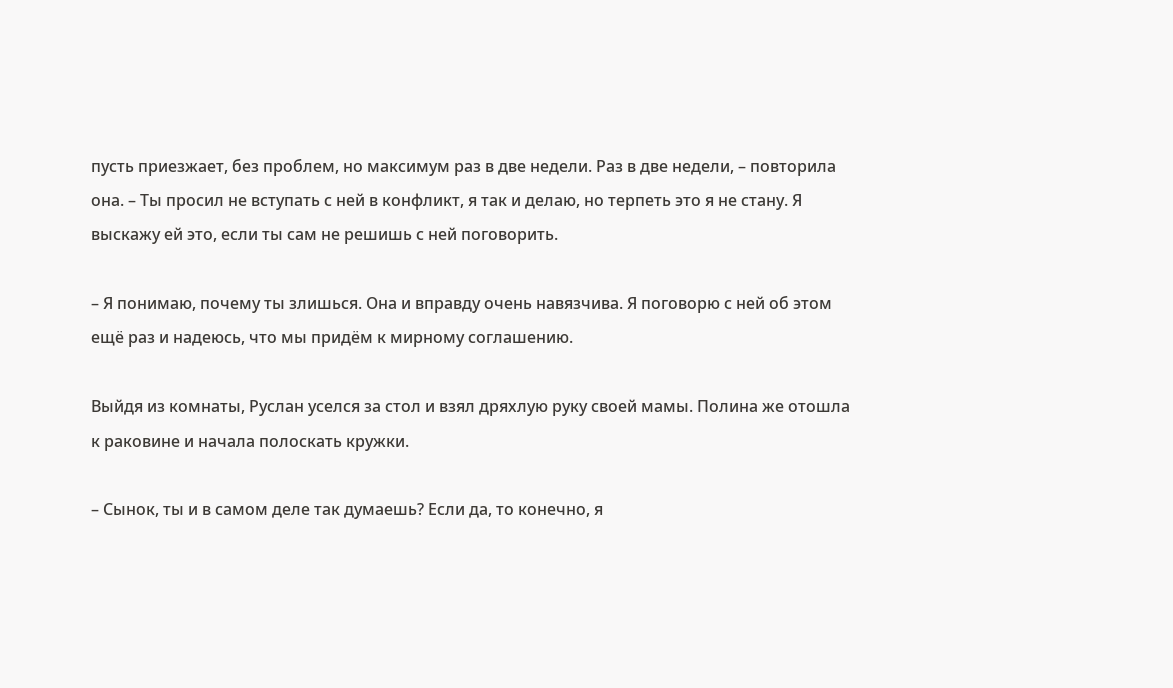пусть приезжает, без проблем, но максимум раз в две недели. Раз в две недели, – повторила она. – Ты просил не вступать с ней в конфликт, я так и делаю, но терпеть это я не стану. Я выскажу ей это, если ты сам не решишь с ней поговорить.

– Я понимаю, почему ты злишься. Она и вправду очень навязчива. Я поговорю с ней об этом ещё раз и надеюсь, что мы придём к мирному соглашению.

Выйдя из комнаты, Руслан уселся за стол и взял дряхлую руку своей мамы. Полина же отошла к раковине и начала полоскать кружки.

– Сынок, ты и в самом деле так думаешь? Если да, то конечно, я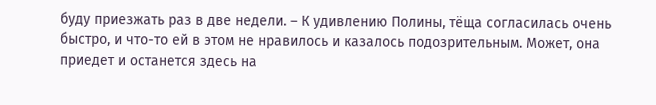буду приезжать раз в две недели. – К удивлению Полины, тёща согласилась очень быстро, и что-то ей в этом не нравилось и казалось подозрительным. Может, она приедет и останется здесь на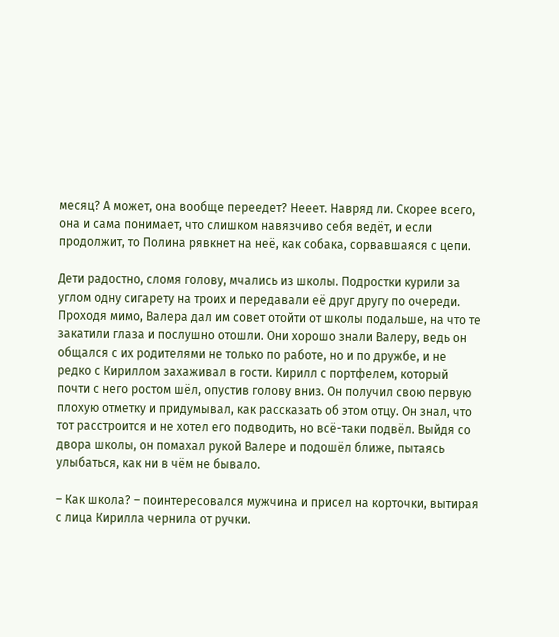месяц? А может, она вообще переедет? Нееет. Навряд ли. Скорее всего, она и сама понимает, что слишком навязчиво себя ведёт, и если продолжит, то Полина рявкнет на неё, как собака, сорвавшаяся с цепи.

Дети радостно, сломя голову, мчались из школы. Подростки курили за углом одну сигарету на троих и передавали её друг другу по очереди. Проходя мимо, Валера дал им совет отойти от школы подальше, на что те закатили глаза и послушно отошли. Они хорошо знали Валеру, ведь он общался с их родителями не только по работе, но и по дружбе, и не редко с Кириллом захаживал в гости. Кирилл с портфелем, который почти с него ростом шёл, опустив голову вниз. Он получил свою первую плохую отметку и придумывал, как рассказать об этом отцу. Он знал, что тот расстроится и не хотел его подводить, но всё-таки подвёл. Выйдя со двора школы, он помахал рукой Валере и подошёл ближе, пытаясь улыбаться, как ни в чём не бывало.

– Как школа? – поинтересовался мужчина и присел на корточки, вытирая с лица Кирилла чернила от ручки.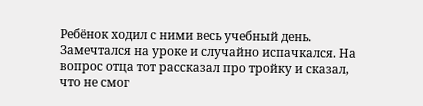Ребёнок ходил с ними весь учебный день. Замечтался на уроке и случайно испачкался. На вопрос отца тот рассказал про тройку и сказал, что не смог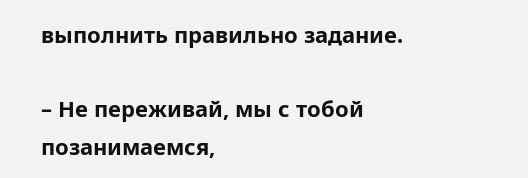выполнить правильно задание.

– Не переживай, мы с тобой позанимаемся,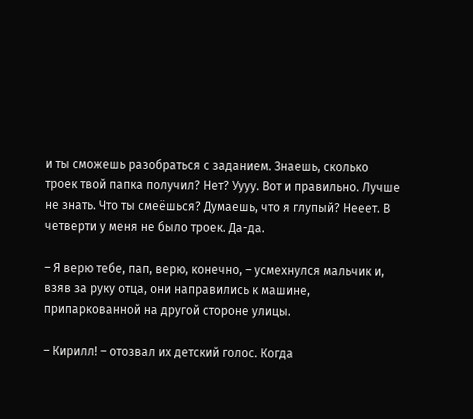и ты сможешь разобраться с заданием. Знаешь, сколько троек твой папка получил? Нет? Уууу. Вот и правильно. Лучше не знать. Что ты смеёшься? Думаешь, что я глупый? Нееет. В четверти у меня не было троек. Да-да.

– Я верю тебе, пап, верю, конечно, – усмехнулся мальчик и, взяв за руку отца, они направились к машине, припаркованной на другой стороне улицы.

– Кирилл! – отозвал их детский голос. Когда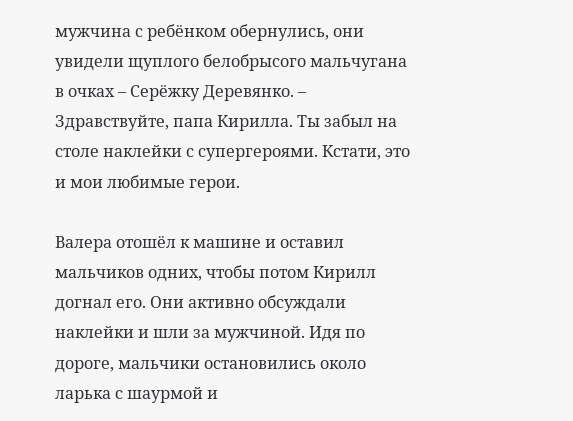мужчина с ребёнком обернулись, они увидели щуплого белобрысого мальчугана в очках – Серёжку Деревянко. – Здравствуйте, папа Кирилла. Ты забыл на столе наклейки с супергероями. Кстати, это и мои любимые герои.

Валера отошёл к машине и оставил мальчиков одних, чтобы потом Кирилл догнал его. Они активно обсуждали наклейки и шли за мужчиной. Идя по дороге, мальчики остановились около ларька с шаурмой и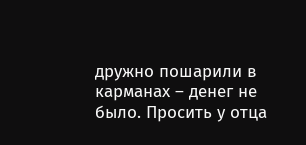дружно пошарили в карманах – денег не было. Просить у отца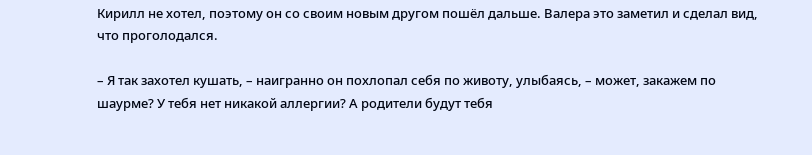Кирилл не хотел, поэтому он со своим новым другом пошёл дальше. Валера это заметил и сделал вид, что проголодался.

– Я так захотел кушать, – наигранно он похлопал себя по животу, улыбаясь, – может, закажем по шаурме? У тебя нет никакой аллергии? А родители будут тебя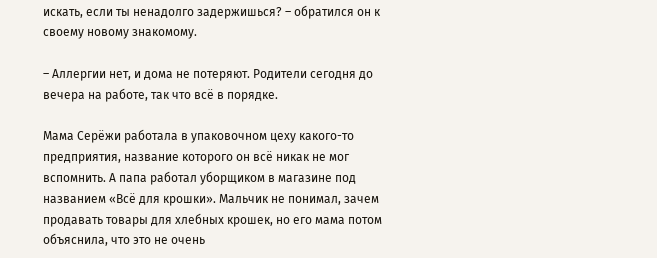искать, если ты ненадолго задержишься? – обратился он к своему новому знакомому.

– Аллергии нет, и дома не потеряют. Родители сегодня до вечера на работе, так что всё в порядке.

Мама Серёжи работала в упаковочном цеху какого-то предприятия, название которого он всё никак не мог вспомнить. А папа работал уборщиком в магазине под названием «Всё для крошки». Мальчик не понимал, зачем продавать товары для хлебных крошек, но его мама потом объяснила, что это не очень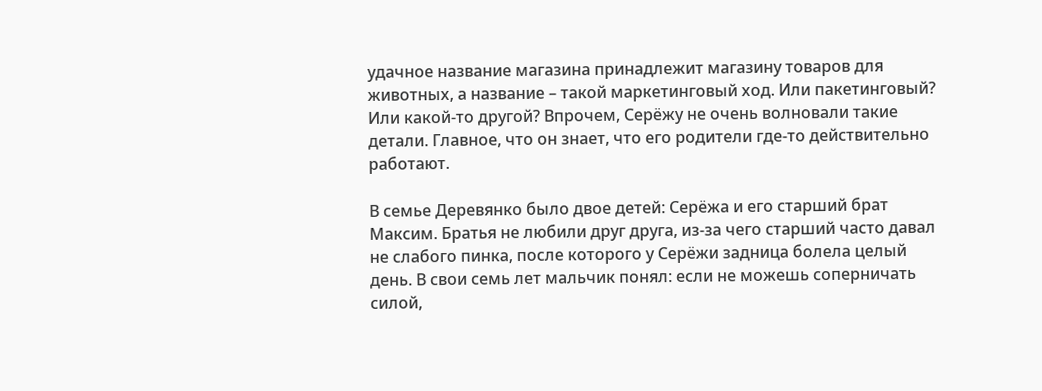удачное название магазина принадлежит магазину товаров для животных, а название – такой маркетинговый ход. Или пакетинговый? Или какой-то другой? Впрочем, Серёжу не очень волновали такие детали. Главное, что он знает, что его родители где-то действительно работают.

В семье Деревянко было двое детей: Серёжа и его старший брат Максим. Братья не любили друг друга, из-за чего старший часто давал не слабого пинка, после которого у Серёжи задница болела целый день. В свои семь лет мальчик понял: если не можешь соперничать силой,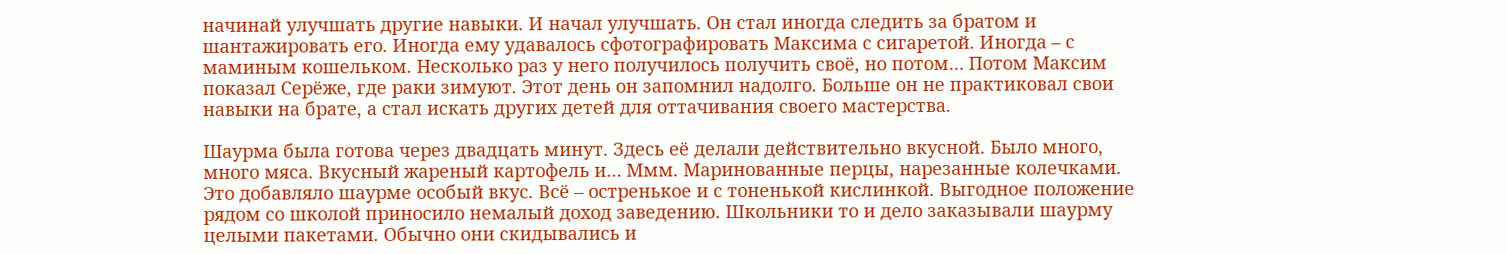начинай улучшать другие навыки. И начал улучшать. Он стал иногда следить за братом и шантажировать его. Иногда ему удавалось сфотографировать Максима с сигаретой. Иногда – с маминым кошельком. Несколько раз у него получилось получить своё, но потом… Потом Максим показал Серёже, где раки зимуют. Этот день он запомнил надолго. Больше он не практиковал свои навыки на брате, а стал искать других детей для оттачивания своего мастерства.

Шаурма была готова через двадцать минут. Здесь её делали действительно вкусной. Было много, много мяса. Вкусный жареный картофель и… Ммм. Маринованные перцы, нарезанные колечками. Это добавляло шаурме особый вкус. Всё – остренькое и с тоненькой кислинкой. Выгодное положение рядом со школой приносило немалый доход заведению. Школьники то и дело заказывали шаурму целыми пакетами. Обычно они скидывались и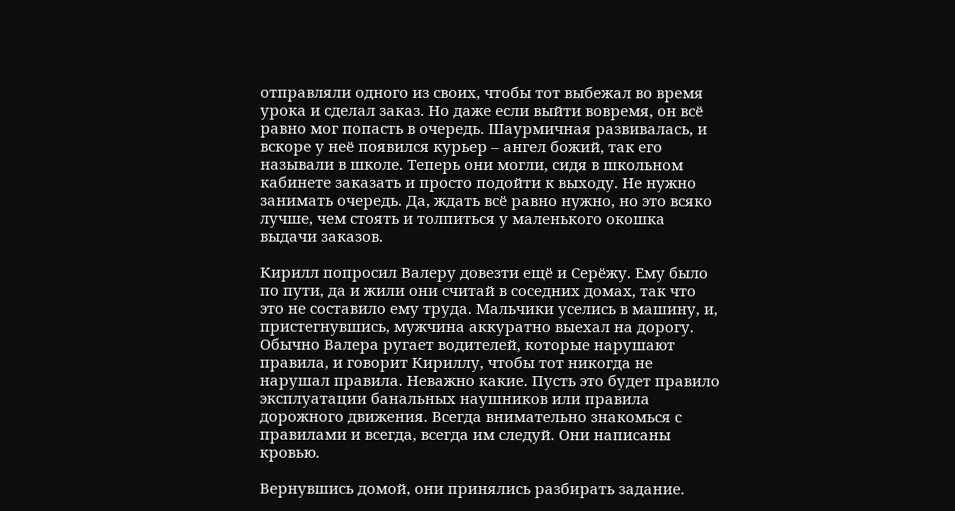отправляли одного из своих, чтобы тот выбежал во время урока и сделал заказ. Но даже если выйти вовремя, он всё равно мог попасть в очередь. Шаурмичная развивалась, и вскоре у неё появился курьер – ангел божий, так его называли в школе. Теперь они могли, сидя в школьном кабинете заказать и просто подойти к выходу. Не нужно занимать очередь. Да, ждать всё равно нужно, но это всяко лучше, чем стоять и толпиться у маленького окошка выдачи заказов.

Кирилл попросил Валеру довезти ещё и Серёжу. Ему было по пути, да и жили они считай в соседних домах, так что это не составило ему труда. Мальчики уселись в машину, и, пристегнувшись, мужчина аккуратно выехал на дорогу. Обычно Валера ругает водителей, которые нарушают правила, и говорит Кириллу, чтобы тот никогда не нарушал правила. Неважно какие. Пусть это будет правило эксплуатации банальных наушников или правила дорожного движения. Всегда внимательно знакомься с правилами и всегда, всегда им следуй. Они написаны кровью.

Вернувшись домой, они принялись разбирать задание.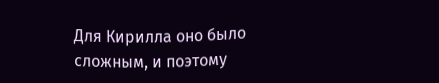Для Кирилла оно было сложным, и поэтому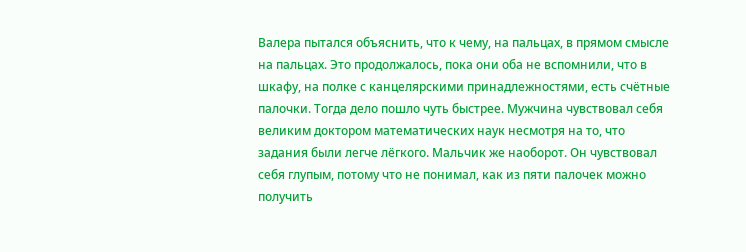Валера пытался объяснить, что к чему, на пальцах, в прямом смысле на пальцах. Это продолжалось, пока они оба не вспомнили, что в шкафу, на полке с канцелярскими принадлежностями, есть счётные палочки. Тогда дело пошло чуть быстрее. Мужчина чувствовал себя великим доктором математических наук несмотря на то, что задания были легче лёгкого. Мальчик же наоборот. Он чувствовал себя глупым, потому что не понимал, как из пяти палочек можно получить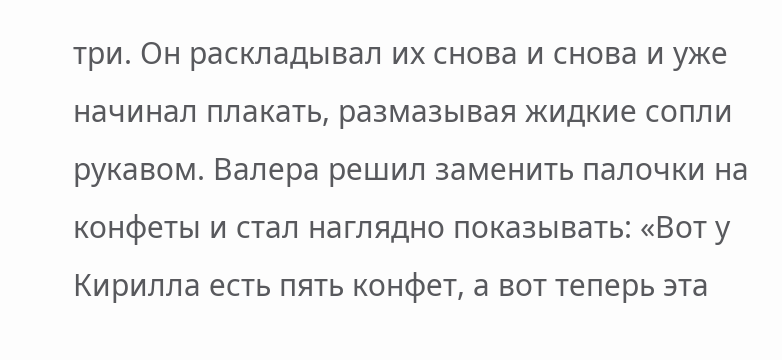три. Он раскладывал их снова и снова и уже начинал плакать, размазывая жидкие сопли рукавом. Валера решил заменить палочки на конфеты и стал наглядно показывать: «Вот у Кирилла есть пять конфет, а вот теперь эта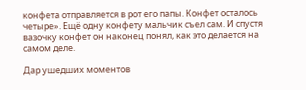конфета отправляется в рот его папы. Конфет осталось четыре». Ещё одну конфету мальчик съел сам. И спустя вазочку конфет он наконец понял, как это делается на самом деле.

Дар ушедших моментов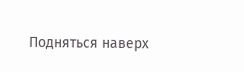Подняться наверх